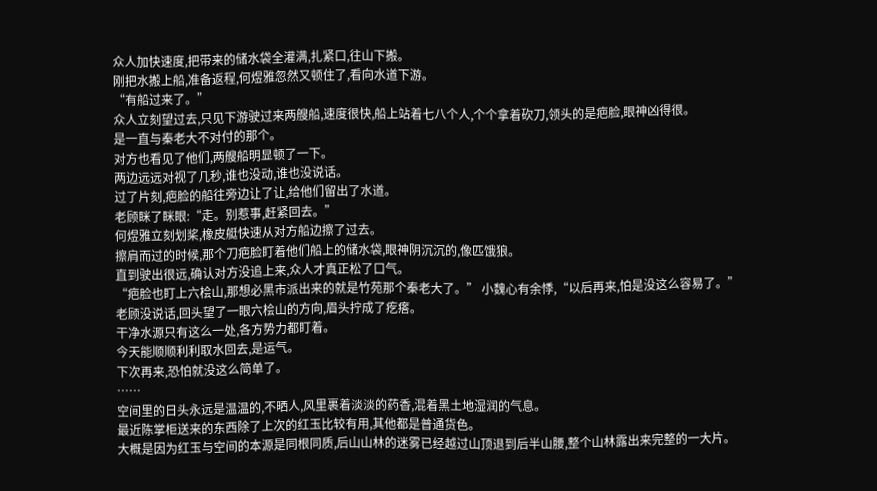众人加快速度,把带来的储水袋全灌满,扎紧口,往山下搬。
刚把水搬上船,准备返程,何煜雅忽然又顿住了,看向水道下游。
“有船过来了。”
众人立刻望过去,只见下游驶过来两艘船,速度很快,船上站着七八个人,个个拿着砍刀,领头的是疤脸,眼神凶得很。
是一直与秦老大不对付的那个。
对方也看见了他们,两艘船明显顿了一下。
两边远远对视了几秒,谁也没动,谁也没说话。
过了片刻,疤脸的船往旁边让了让,给他们留出了水道。
老顾眯了眯眼:“走。别惹事,赶紧回去。”
何煜雅立刻划桨,橡皮艇快速从对方船边擦了过去。
擦肩而过的时候,那个刀疤脸盯着他们船上的储水袋,眼神阴沉沉的,像匹饿狼。
直到驶出很远,确认对方没追上来,众人才真正松了口气。
“疤脸也盯上六桧山,那想必黑市派出来的就是竹苑那个秦老大了。” 小魏心有余悸,“以后再来,怕是没这么容易了。”
老顾没说话,回头望了一眼六桧山的方向,眉头拧成了疙瘩。
干净水源只有这么一处,各方势力都盯着。
今天能顺顺利利取水回去,是运气。
下次再来,恐怕就没这么简单了。
……
空间里的日头永远是温温的,不晒人,风里裹着淡淡的药香,混着黑土地湿润的气息。
最近陈掌柜送来的东西除了上次的红玉比较有用,其他都是普通货色。
大概是因为红玉与空间的本源是同根同质,后山山林的迷雾已经越过山顶退到后半山腰,整个山林露出来完整的一大片。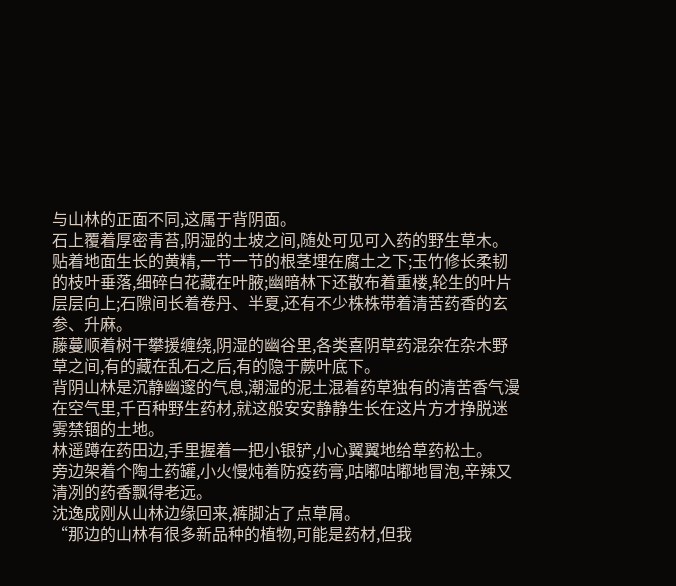与山林的正面不同,这属于背阴面。
石上覆着厚密青苔,阴湿的土坡之间,随处可见可入药的野生草木。
贴着地面生长的黄精,一节一节的根茎埋在腐土之下;玉竹修长柔韧的枝叶垂落,细碎白花藏在叶腋;幽暗林下还散布着重楼,轮生的叶片层层向上;石隙间长着卷丹、半夏,还有不少株株带着清苦药香的玄参、升麻。
藤蔓顺着树干攀援缠绕,阴湿的幽谷里,各类喜阴草药混杂在杂木野草之间,有的藏在乱石之后,有的隐于蕨叶底下。
背阴山林是沉静幽邃的气息,潮湿的泥土混着药草独有的清苦香气漫在空气里,千百种野生药材,就这般安安静静生长在这片方才挣脱迷雾禁锢的土地。
林遥蹲在药田边,手里握着一把小银铲,小心翼翼地给草药松土。
旁边架着个陶土药罐,小火慢炖着防疫药膏,咕嘟咕嘟地冒泡,辛辣又清冽的药香飘得老远。
沈逸成刚从山林边缘回来,裤脚沾了点草屑。
“那边的山林有很多新品种的植物,可能是药材,但我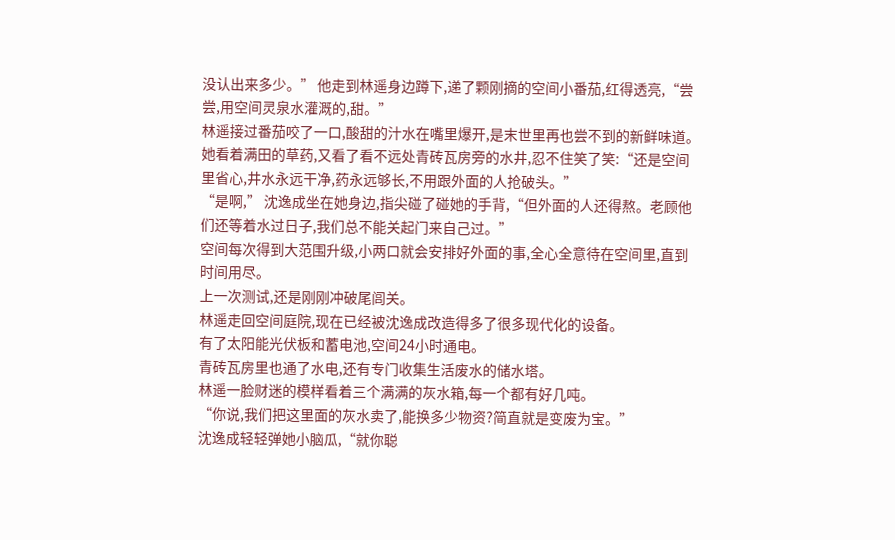没认出来多少。” 他走到林遥身边蹲下,递了颗刚摘的空间小番茄,红得透亮,“尝尝,用空间灵泉水灌溉的,甜。”
林遥接过番茄咬了一口,酸甜的汁水在嘴里爆开,是末世里再也尝不到的新鲜味道。
她看着满田的草药,又看了看不远处青砖瓦房旁的水井,忍不住笑了笑:“还是空间里省心,井水永远干净,药永远够长,不用跟外面的人抢破头。”
“是啊,” 沈逸成坐在她身边,指尖碰了碰她的手背,“但外面的人还得熬。老顾他们还等着水过日子,我们总不能关起门来自己过。”
空间每次得到大范围升级,小两口就会安排好外面的事,全心全意待在空间里,直到时间用尽。
上一次测试,还是刚刚冲破尾闾关。
林遥走回空间庭院,现在已经被沈逸成改造得多了很多现代化的设备。
有了太阳能光伏板和蓄电池,空间24小时通电。
青砖瓦房里也通了水电,还有专门收集生活废水的储水塔。
林遥一脸财迷的模样看着三个满满的灰水箱,每一个都有好几吨。
“你说,我们把这里面的灰水卖了,能换多少物资?简直就是变废为宝。”
沈逸成轻轻弹她小脑瓜,“就你聪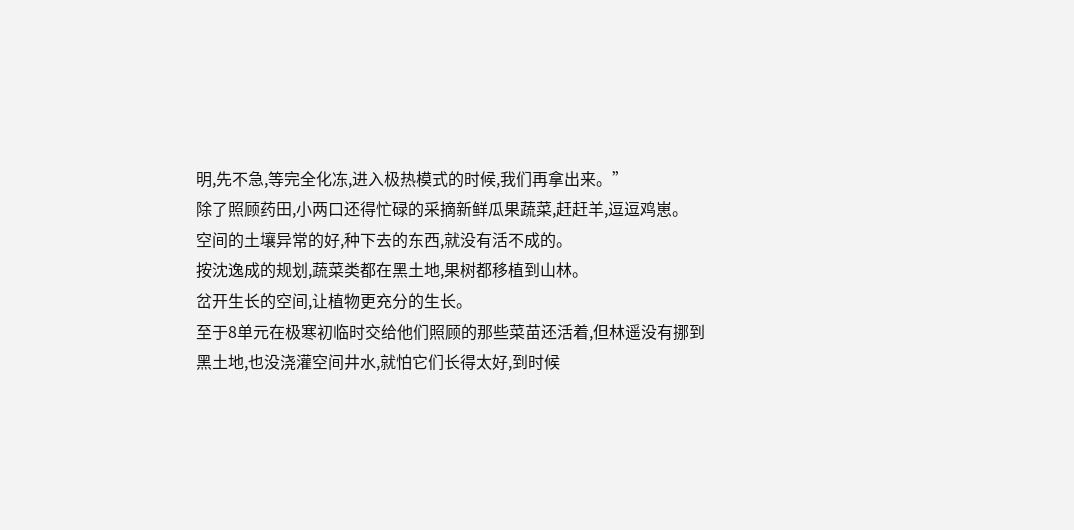明,先不急,等完全化冻,进入极热模式的时候,我们再拿出来。”
除了照顾药田,小两口还得忙碌的采摘新鲜瓜果蔬菜,赶赶羊,逗逗鸡崽。
空间的土壤异常的好,种下去的东西,就没有活不成的。
按沈逸成的规划,蔬菜类都在黑土地,果树都移植到山林。
岔开生长的空间,让植物更充分的生长。
至于8单元在极寒初临时交给他们照顾的那些菜苗还活着,但林遥没有挪到黑土地,也没浇灌空间井水,就怕它们长得太好,到时候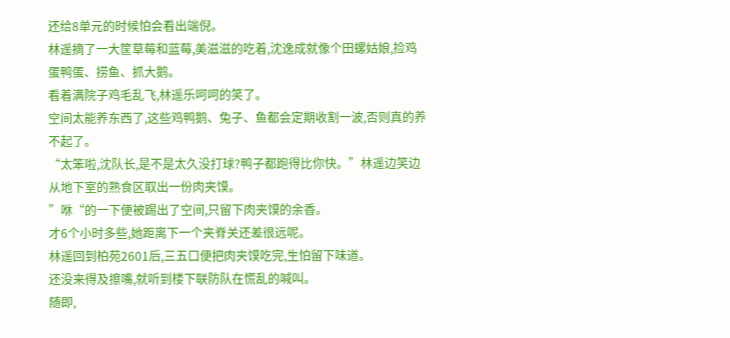还给8单元的时候怕会看出端倪。
林遥摘了一大筐草莓和蓝莓,美滋滋的吃着,沈逸成就像个田螺姑娘,捡鸡蛋鸭蛋、捞鱼、抓大鹅。
看着满院子鸡毛乱飞,林遥乐呵呵的笑了。
空间太能养东西了,这些鸡鸭鹅、兔子、鱼都会定期收割一波,否则真的养不起了。
“太笨啦,沈队长,是不是太久没打球?鸭子都跑得比你快。”林遥边笑边从地下室的熟食区取出一份肉夹馍。
”咻“的一下便被踢出了空间,只留下肉夹馍的余香。
才6个小时多些,她距离下一个夹脊关还差很远呢。
林遥回到柏苑2601后,三五口便把肉夹馍吃完,生怕留下味道。
还没来得及擦嘴,就听到楼下联防队在慌乱的喊叫。
随即,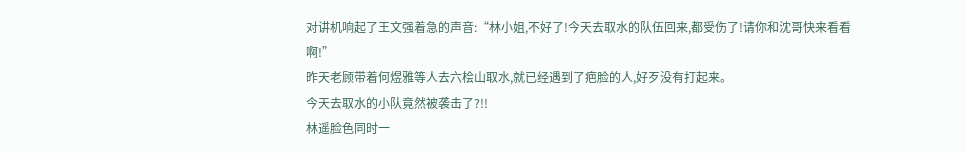对讲机响起了王文强着急的声音:“林小姐,不好了!今天去取水的队伍回来,都受伤了!请你和沈哥快来看看啊!”
昨天老顾带着何煜雅等人去六桧山取水,就已经遇到了疤脸的人,好歹没有打起来。
今天去取水的小队竟然被袭击了?!!
林遥脸色同时一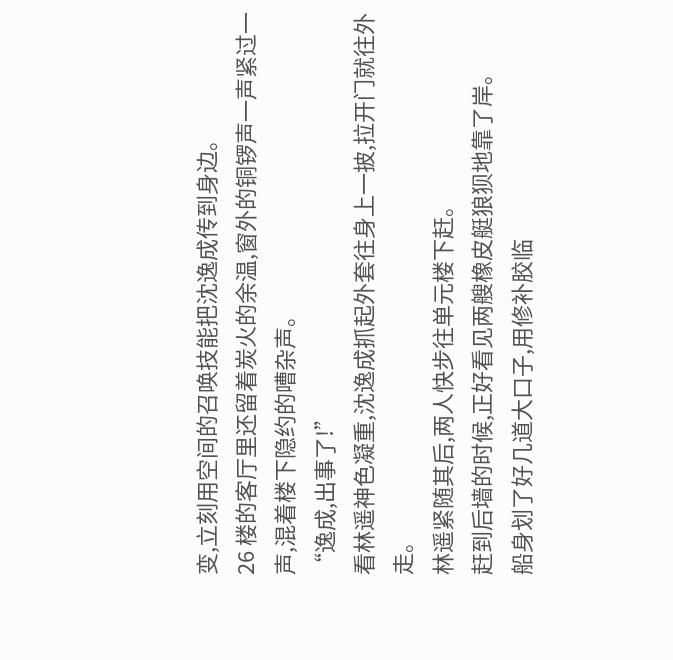变,立刻用空间的召唤技能把沈逸成传到身边。
26 楼的客厅里还留着炭火的余温,窗外的铜锣声一声紧过一声,混着楼下隐约的嘈杂声。
“逸成,出事了!”
看林遥神色凝重,沈逸成抓起外套往身上一披,拉开门就往外走。
林遥紧随其后,两人快步往单元楼下赶。
赶到后墙的时候,正好看见两艘橡皮艇狼狈地靠了岸。
船身划了好几道大口子,用修补胶临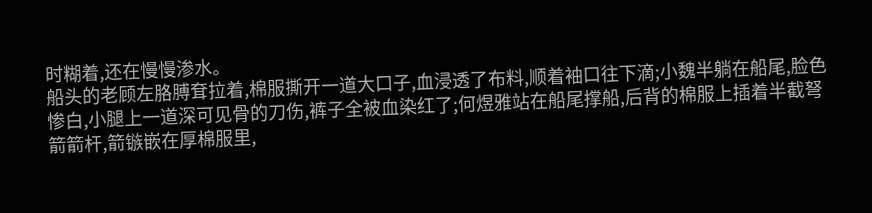时糊着,还在慢慢渗水。
船头的老顾左胳膊耷拉着,棉服撕开一道大口子,血浸透了布料,顺着袖口往下滴;小魏半躺在船尾,脸色惨白,小腿上一道深可见骨的刀伤,裤子全被血染红了;何煜雅站在船尾撑船,后背的棉服上插着半截弩箭箭杆,箭镞嵌在厚棉服里,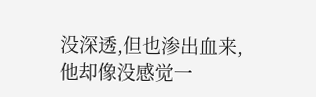没深透,但也渗出血来,他却像没感觉一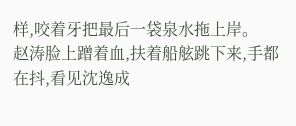样,咬着牙把最后一袋泉水拖上岸。
赵涛脸上蹭着血,扶着船舷跳下来,手都在抖,看见沈逸成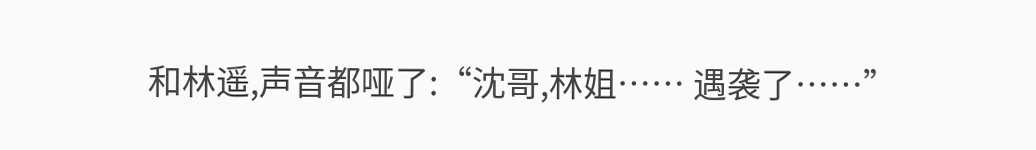和林遥,声音都哑了:“沈哥,林姐…… 遇袭了……”